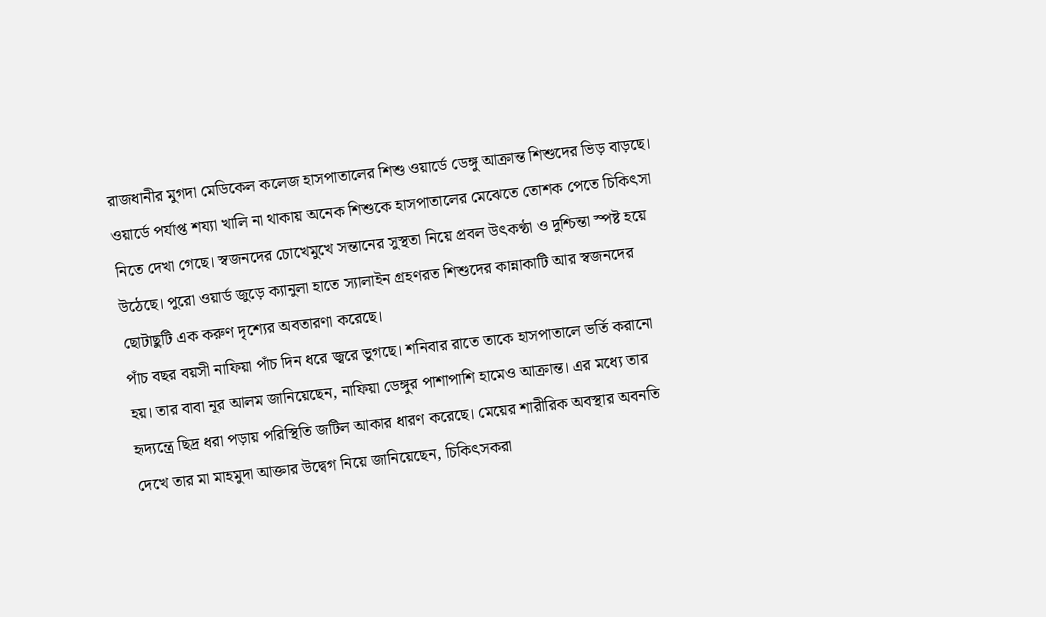রাজধানীর মুগদা মেডিকেল কলেজ হাসপাতালের শিশু ওয়ার্ডে ডেঙ্গু আক্রান্ত শিশুদের ভিড় বাড়ছে। ওয়ার্ডে পর্যাপ্ত শয্যা খালি না থাকায় অনেক শিশুকে হাসপাতালের মেঝেতে তোশক পেতে চিকিৎসা নিতে দেখা গেছে। স্বজনদের চোখেমুখে সন্তানের সুস্থতা নিয়ে প্রবল উৎকণ্ঠা ও দুশ্চিন্তা স্পষ্ট হয়ে উঠেছে। পুরো ওয়ার্ড জুড়ে ক্যানুলা হাতে স্যালাইন গ্রহণরত শিশুদের কান্নাকাটি আর স্বজনদের ছোটাছুটি এক করুণ দৃশ্যের অবতারণা করেছে।
পাঁচ বছর বয়সী নাফিয়া পাঁচ দিন ধরে জ্বরে ভুগছে। শনিবার রাতে তাকে হাসপাতালে ভর্তি করানো হয়। তার বাবা নূর আলম জানিয়েছেন, নাফিয়া ডেঙ্গুর পাশাপাশি হামেও আক্রান্ত। এর মধ্যে তার হৃদ্যন্ত্রে ছিদ্র ধরা পড়ায় পরিস্থিতি জটিল আকার ধারণ করেছে। মেয়ের শারীরিক অবস্থার অবনতি দেখে তার মা মাহমুদা আক্তার উদ্বেগ নিয়ে জানিয়েছেন, চিকিৎসকরা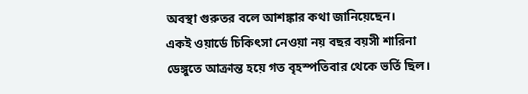অবস্থা গুরুতর বলে আশঙ্কার কথা জানিয়েছেন।
একই ওয়ার্ডে চিকিৎসা নেওয়া নয় বছর বয়সী শারিনা ডেঙ্গুতে আক্রান্ত হয়ে গত বৃহস্পতিবার থেকে ভর্তি ছিল।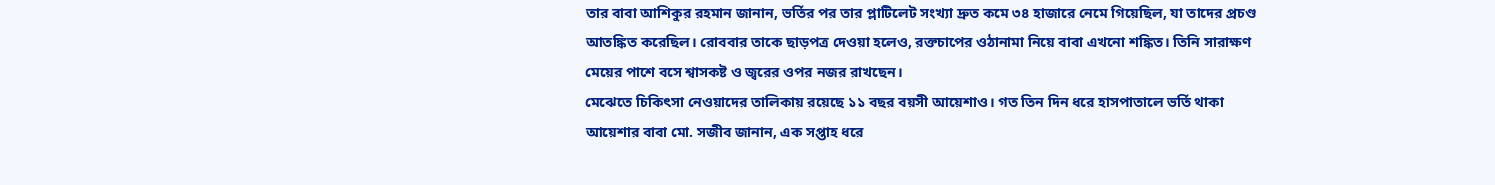তার বাবা আশিকুর রহমান জানান, ভর্তির পর তার প্লাটিলেট সংখ্যা দ্রুত কমে ৩৪ হাজারে নেমে গিয়েছিল, যা তাদের প্রচণ্ড আতঙ্কিত করেছিল। রোববার তাকে ছাড়পত্র দেওয়া হলেও, রক্তচাপের ওঠানামা নিয়ে বাবা এখনো শঙ্কিত। তিনি সারাক্ষণ মেয়ের পাশে বসে শ্বাসকষ্ট ও জ্বরের ওপর নজর রাখছেন।
মেঝেতে চিকিৎসা নেওয়াদের তালিকায় রয়েছে ১১ বছর বয়সী আয়েশাও। গত তিন দিন ধরে হাসপাতালে ভর্তি থাকা আয়েশার বাবা মো. সজীব জানান, এক সপ্তাহ ধরে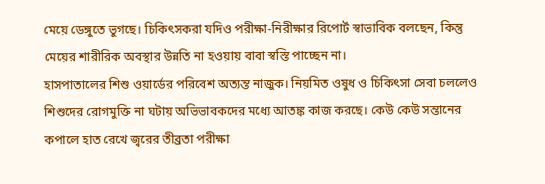মেয়ে ডেঙ্গুতে ভুগছে। চিকিৎসকরা যদিও পরীক্ষা-নিরীক্ষার রিপোর্ট স্বাভাবিক বলছেন, কিন্তু মেয়ের শারীরিক অবস্থার উন্নতি না হওয়ায় বাবা স্বস্তি পাচ্ছেন না।
হাসপাতালের শিশু ওয়ার্ডের পরিবেশ অত্যন্ত নাজুক। নিয়মিত ওষুধ ও চিকিৎসা সেবা চললেও শিশুদের রোগমুক্তি না ঘটায় অভিভাবকদের মধ্যে আতঙ্ক কাজ করছে। কেউ কেউ সন্তানের কপালে হাত রেখে জ্বরের তীব্রতা পরীক্ষা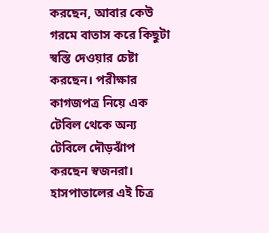করছেন, আবার কেউ গরমে বাতাস করে কিছুটা স্বস্তি দেওয়ার চেষ্টা করছেন। পরীক্ষার কাগজপত্র নিয়ে এক টেবিল থেকে অন্য টেবিলে দৌড়ঝাঁপ করছেন স্বজনরা। হাসপাতালের এই চিত্র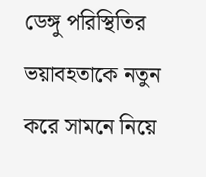ডেঙ্গু পরিস্থিতির ভয়াবহতাকে নতুন করে সামনে নিয়ে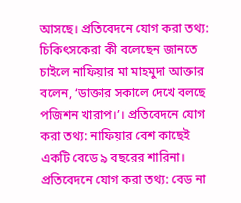আসছে। প্রতিবেদনে যোগ করা তথ্য: চিকিৎসকেরা কী বলেছেন জানতে চাইলে নাফিয়ার মা মাহমুদা আক্তার বলেন, ‘ডাক্তার সকালে দেখে বলছে পজিশন খারাপ।’। প্রতিবেদনে যোগ করা তথ্য: নাফিয়ার বেশ কাছেই একটি বেডে ৯ বছরের শারিনা। প্রতিবেদনে যোগ করা তথ্য: বেড না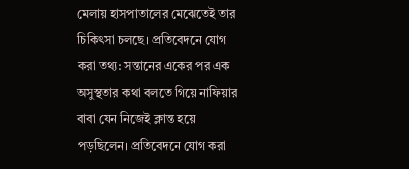মেলায় হাসপাতালের মেঝেতেই তার চিকিৎসা চলছে। প্রতিবেদনে যোগ করা তথ্য: সন্তানের একের পর এক অসুস্থতার কথা বলতে গিয়ে নাফিয়ার বাবা যেন নিজেই ক্লান্ত হয়ে পড়ছিলেন। প্রতিবেদনে যোগ করা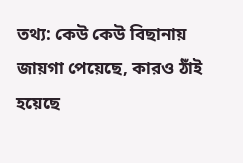তথ্য: কেউ কেউ বিছানায় জায়গা পেয়েছে, কারও ঠাঁই হয়েছে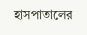হাসপাতালের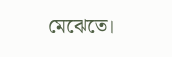মেঝেতে।